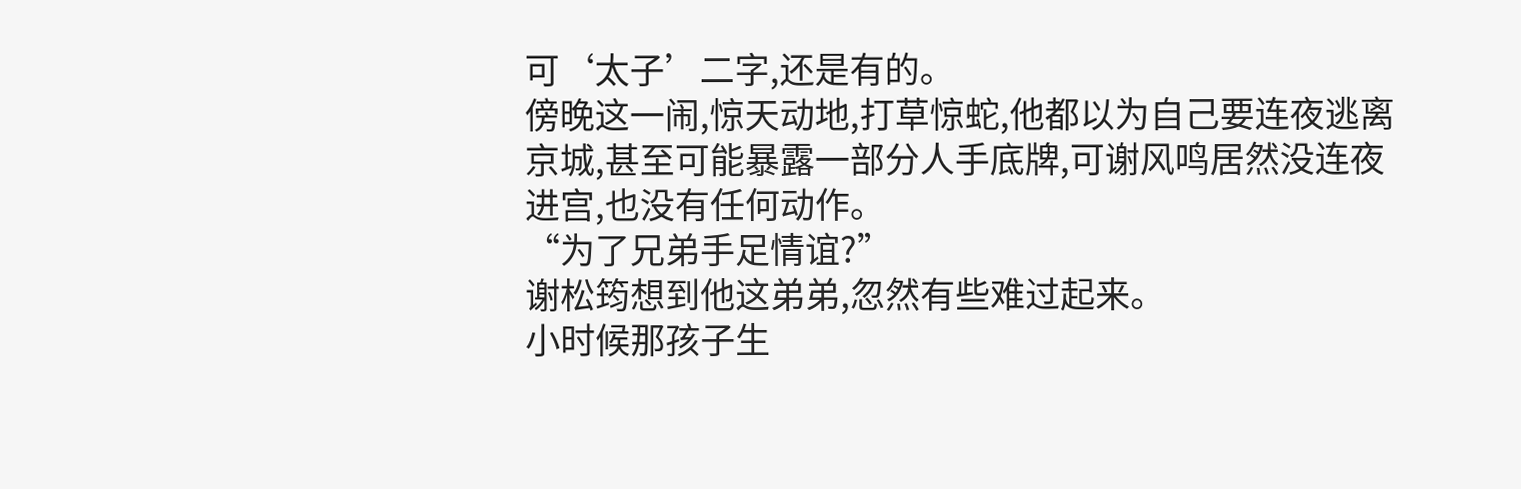可‘太子’二字,还是有的。
傍晚这一闹,惊天动地,打草惊蛇,他都以为自己要连夜逃离京城,甚至可能暴露一部分人手底牌,可谢风鸣居然没连夜进宫,也没有任何动作。
“为了兄弟手足情谊?”
谢松筠想到他这弟弟,忽然有些难过起来。
小时候那孩子生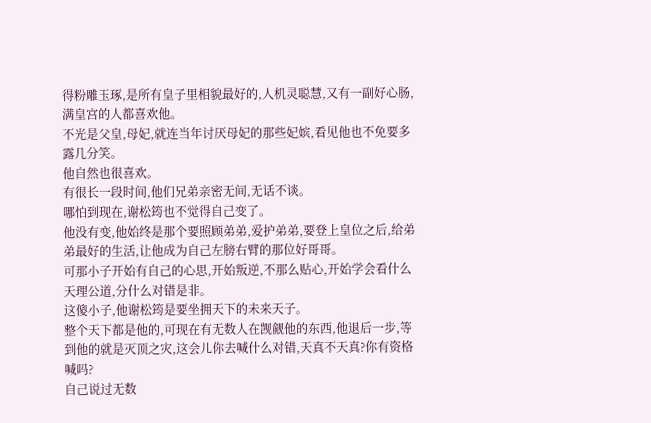得粉雕玉琢,是所有皇子里相貌最好的,人机灵聪慧,又有一副好心肠,满皇宫的人都喜欢他。
不光是父皇,母妃,就连当年讨厌母妃的那些妃嫔,看见他也不免要多露几分笑。
他自然也很喜欢。
有很长一段时间,他们兄弟亲密无间,无话不谈。
哪怕到现在,谢松筠也不觉得自己变了。
他没有变,他始终是那个要照顾弟弟,爱护弟弟,要登上皇位之后,给弟弟最好的生活,让他成为自己左膀右臂的那位好哥哥。
可那小子开始有自己的心思,开始叛逆,不那么贴心,开始学会看什么天理公道,分什么对错是非。
这傻小子,他谢松筠是要坐拥天下的未来天子。
整个天下都是他的,可现在有无数人在觊觎他的东西,他退后一步,等到他的就是灭顶之灾,这会儿你去喊什么对错,天真不天真?你有资格喊吗?
自己说过无数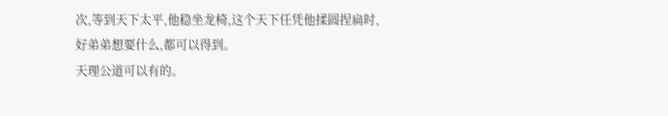次,等到天下太平,他稳坐龙椅,这个天下任凭他揉圆捏扁时,好弟弟想要什么,都可以得到。
天理公道可以有的。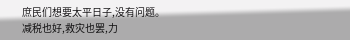庶民们想要太平日子,没有问题。
减税也好,救灾也罢,力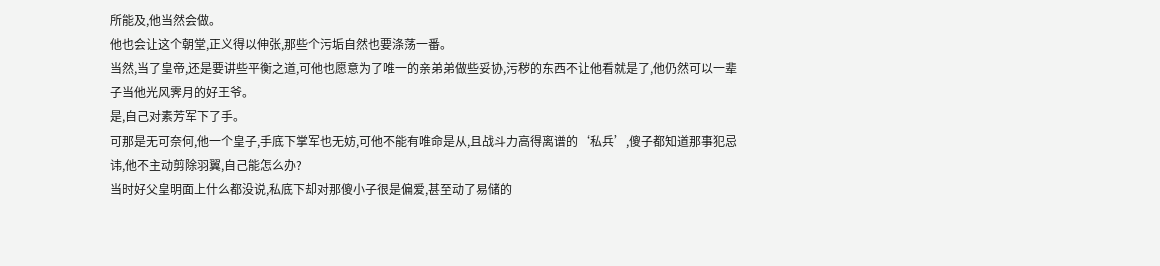所能及,他当然会做。
他也会让这个朝堂,正义得以伸张,那些个污垢自然也要涤荡一番。
当然,当了皇帝,还是要讲些平衡之道,可他也愿意为了唯一的亲弟弟做些妥协,污秽的东西不让他看就是了,他仍然可以一辈子当他光风霁月的好王爷。
是,自己对素芳军下了手。
可那是无可奈何,他一个皇子,手底下掌军也无妨,可他不能有唯命是从,且战斗力高得离谱的‘私兵’,傻子都知道那事犯忌讳,他不主动剪除羽翼,自己能怎么办?
当时好父皇明面上什么都没说,私底下却对那傻小子很是偏爱,甚至动了易储的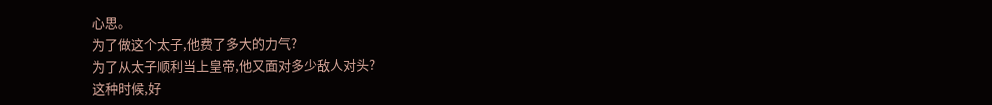心思。
为了做这个太子,他费了多大的力气?
为了从太子顺利当上皇帝,他又面对多少敌人对头?
这种时候,好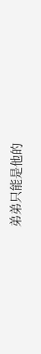弟弟只能是他的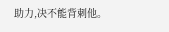助力,决不能背刺他。